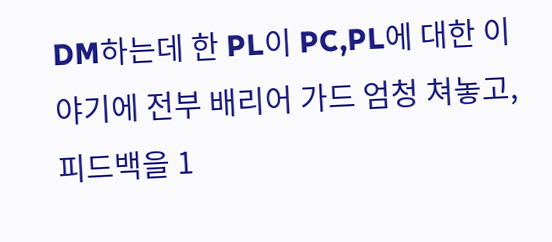DM하는데 한 PL이 PC,PL에 대한 이야기에 전부 배리어 가드 엄청 쳐놓고, 피드백을 1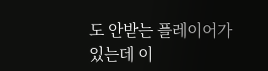도 안받는 플레이어가 있는데 이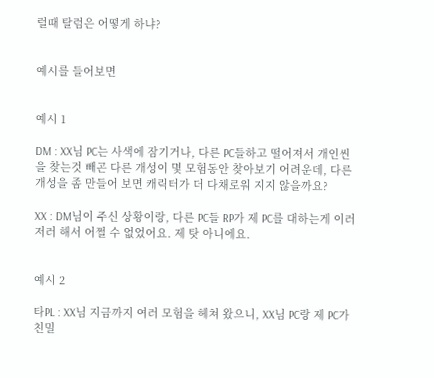럴때 탈럼은 어떻게 하냐?


예시를 들어보면


예시 1

DM : XX님 PC는 사색에 잠기거나, 다른 PC들하고 떨어져서 개인씬을 찾는것 빼곤 다른 개성이 몇 모험동안 찾아보기 어려운데, 다른 개성을 좀 만들어 보면 캐릭터가 더 다채로워 지지 않을까요?

XX : DM님이 주신 상황이랑, 다른 PC들 RP가 제 PC를 대하는게 이러 저러 해서 어쩔 수 없었어요. 제 탓 아니에요.


예시 2

타PL : XX님 지금까지 여러 모험을 헤쳐 왔으니, XX님 PC랑 제 PC가 친밀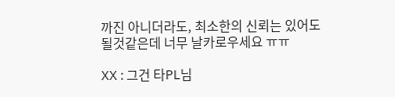까진 아니더라도, 최소한의 신뢰는 있어도 될것같은데 너무 날카로우세요 ㅠㅠ

XX : 그건 타PL님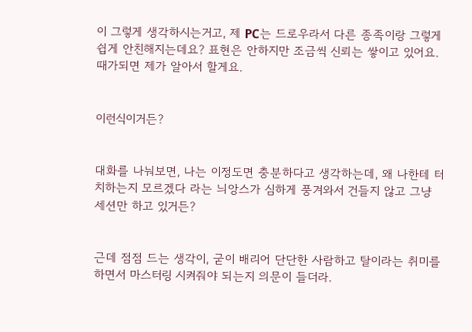이 그렇게 생각하시는거고, 제 PC는 드로우라서 다른 종족이랑 그렇게 쉽게 안친해지는데요? 표현은 안하지만 조금씩 신뢰는 쌓이고 있어요. 때가되면 제가 알아서 할게요.


이런식이거든?


대화를 나눠보면, 나는 이정도면 충분하다고 생각하는데, 왜 나한테 터치하는지 모르겠다 라는 늬앙스가 심하게 풍겨와서 건들지 않고 그냥 세션만 하고 있거든?


근데 점점 드는 생각이, 굳이 배리어 단단한 사람하고 탈이라는 취미를 하면서 마스터링 시켜줘야 되는지 의문이 들더라.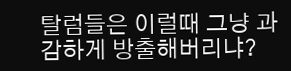탈럼들은 이럴때 그냥 과감하게 방출해버리냐?